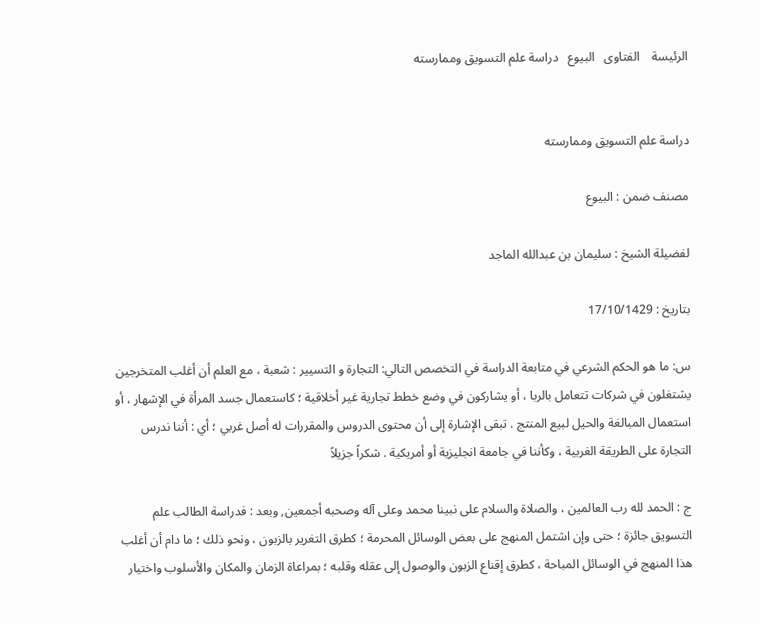الرئيسة    الفتاوى   البيوع   دراسة علم التسويق وممارسته


دراسة علم التسويق وممارسته

مصنف ضمن : البيوع

لفضيلة الشيخ : سليمان بن عبدالله الماجد

بتاريخ : 17/10/1429

س: ما هو الحكم الشرعي في متابعة الدراسة في التخصص التالي: التجارة و التسيير : شعبة ، مع العلم أن أغلب المتخرجين يشتغلون في شركات تتعامل بالربا ، أو يشاركون في وضع خطط تجارية غير أخلاقية ؛ كاستعمال جسد المرأة في الإشهار ، أو استعمال المبالغة والحيل لبيع المنتج . تبقى الإشارة إلى أن محتوى الدروس والمقررات له أصل غربي ؛ أي : أننا ندرس التجارة على الطريقة الغربية ، وكأننا في جامعة انجليزية أو أمريكية . شكراً جزيلاً

ج : الحمد لله رب العالمين ، والصلاة والسلام على نبينا محمد وعلى آله وصحبه أجمعين, وبعد : فدراسة الطالب علم التسويق جائزة ؛ حتى وإن اشتمل المنهج على بعض الوسائل المحرمة ؛ كطرق التغرير بالزبون ، ونحو ذلك ؛ ما دام أن أغلب هذا المنهج في الوسائل المباحة ، كطرق إقناع الزبون والوصول إلى عقله وقلبه ؛ بمراعاة الزمان والمكان والأسلوب واختيار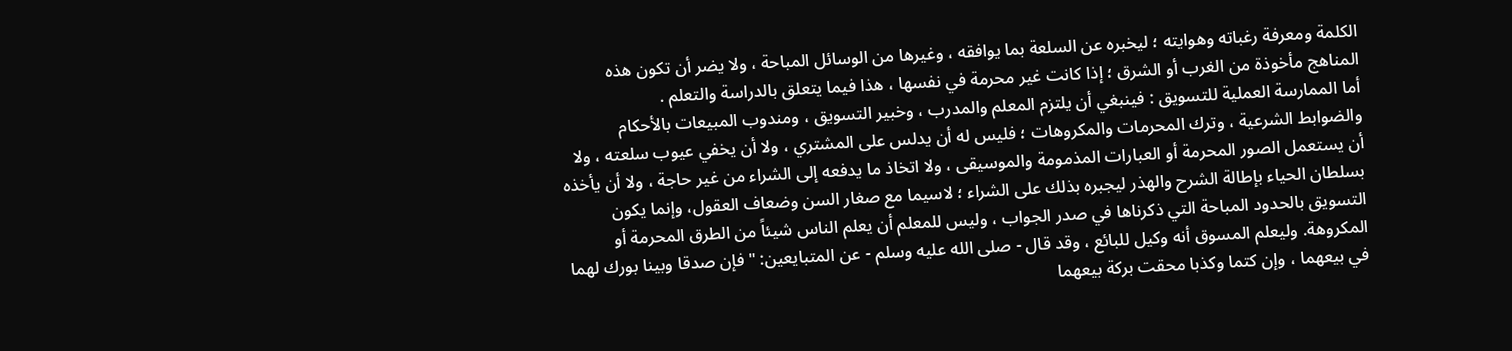الكلمة ومعرفة رغباته وهوايته ؛ ليخبره عن السلعة بما يوافقه ، وغيرها من الوسائل المباحة ، ولا يضر أن تكون هذه المناهج مأخوذة من الغرب أو الشرق ؛ إذا كانت غير محرمة في نفسها ، هذا فيما يتعلق بالدراسة والتعلم .
أما الممارسة العملية للتسويق : فينبغي أن يلتزم المعلم والمدرب ، وخبير التسويق ، ومندوب المبيعات بالأحكام والضوابط الشرعية ، وترك المحرمات والمكروهات ؛ فليس له أن يدلس على المشتري ، ولا أن يخفي عيوب سلعته ، ولا أن يستعمل الصور المحرمة أو العبارات المذمومة والموسيقى ، ولا اتخاذ ما يدفعه إلى الشراء من غير حاجة ، ولا أن يأخذه بسلطان الحياء بإطالة الشرح والهذر ليجبره بذلك على الشراء ؛ لاسيما مع صغار السن وضعاف العقول، وإنما يكون التسويق بالحدود المباحة التي ذكرناها في صدر الجواب ، وليس للمعلم أن يعلم الناس شيئاً من الطرق المحرمة أو المكروهة. وليعلم المسوق أنه وكيل للبائع ، وقد قال - صلى الله عليه وسلم - عن المتبايعين: "فإن صدقا وبينا بورك لهما في بيعهما ، وإن كتما وكذبا محقت بركة بيعهما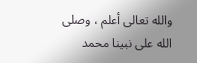والله تعالى أعلم ، وصلى الله على نبينا محمد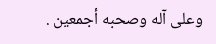وعلى آله وصحبه أجمعين .